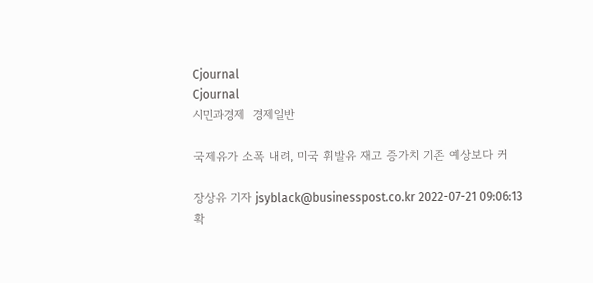Cjournal
Cjournal
시민과경제  경제일반

국제유가 소폭 내려, 미국 휘발유 재고 증가치 기존 예상보다 커

장상유 기자 jsyblack@businesspost.co.kr 2022-07-21 09:06:13
확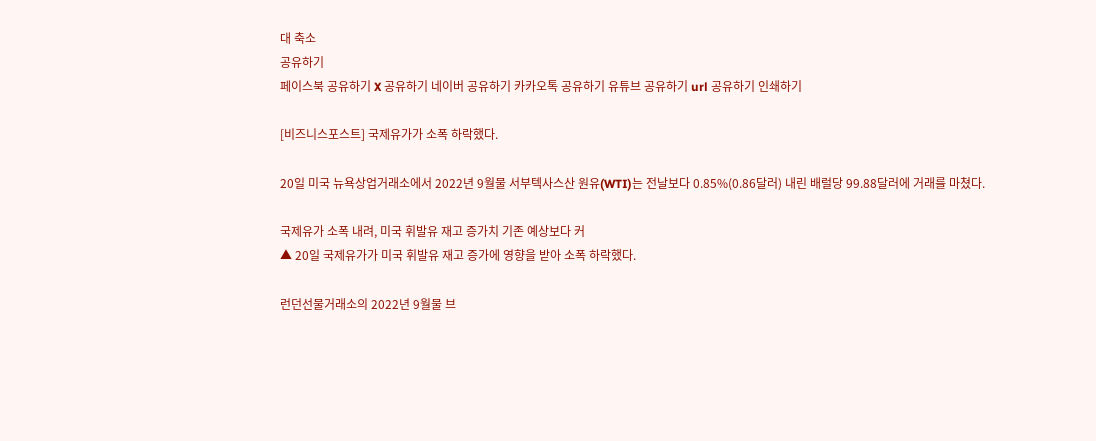대 축소
공유하기
페이스북 공유하기 X 공유하기 네이버 공유하기 카카오톡 공유하기 유튜브 공유하기 url 공유하기 인쇄하기

[비즈니스포스트] 국제유가가 소폭 하락했다.

20일 미국 뉴욕상업거래소에서 2022년 9월물 서부텍사스산 원유(WTI)는 전날보다 0.85%(0.86달러) 내린 배럴당 99.88달러에 거래를 마쳤다.

국제유가 소폭 내려, 미국 휘발유 재고 증가치 기존 예상보다 커
▲ 20일 국제유가가 미국 휘발유 재고 증가에 영향을 받아 소폭 하락했다.

런던선물거래소의 2022년 9월물 브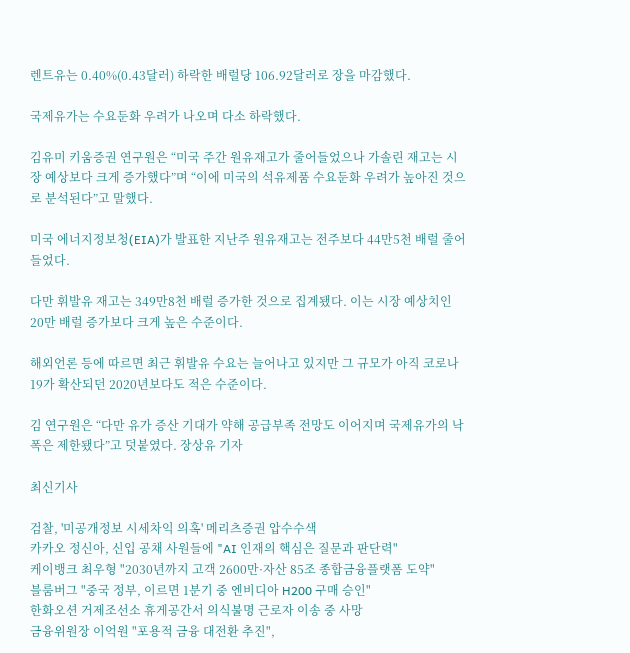렌트유는 0.40%(0.43달러) 하락한 배럴당 106.92달러로 장을 마감했다.

국제유가는 수요둔화 우려가 나오며 다소 하락했다.

김유미 키움증권 연구원은 “미국 주간 원유재고가 줄어들었으나 가솔린 재고는 시장 예상보다 크게 증가했다”며 “이에 미국의 석유제품 수요둔화 우려가 높아진 것으로 분석된다”고 말했다.

미국 에너지정보청(EIA)가 발표한 지난주 원유재고는 전주보다 44만5천 배럴 줄어들었다.

다만 휘발유 재고는 349만8천 배럴 증가한 것으로 집계됐다. 이는 시장 예상치인 20만 배럴 증가보다 크게 높은 수준이다.

해외언론 등에 따르면 최근 휘발유 수요는 늘어나고 있지만 그 규모가 아직 코로나19가 확산되던 2020년보다도 적은 수준이다.

김 연구원은 “다만 유가 증산 기대가 약해 공급부족 전망도 이어지며 국제유가의 낙폭은 제한됐다”고 덧붙였다. 장상유 기자

최신기사

검찰, '미공개정보 시세차익 의혹' 메리츠증권 압수수색
카카오 정신아, 신입 공채 사원들에 "AI 인재의 핵심은 질문과 판단력"
케이뱅크 최우형 "2030년까지 고객 2600만·자산 85조 종합금융플랫폼 도약"
블룸버그 "중국 정부, 이르면 1분기 중 엔비디아 H200 구매 승인"
한화오션 거제조선소 휴게공간서 의식불명 근로자 이송 중 사망
금융위원장 이억원 "포용적 금융 대전환 추진",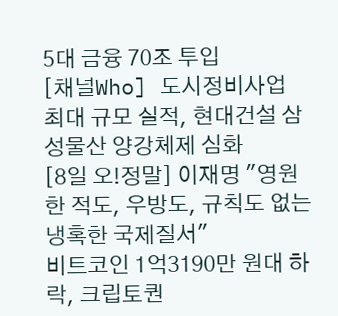5대 금융 70조 투입
[채널Who] 도시정비사업 최대 규모 실적, 현대건설 삼성물산 양강체제 심화
[8일 오!정말] 이재명 "영원한 적도, 우방도, 규칙도 없는 냉혹한 국제질서"
비트코인 1억3190만 원대 하락, 크립토퀀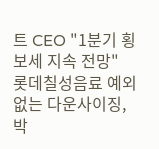트 CEO "1분기 횡보세 지속 전망"
롯데칠성음료 예외 없는 다운사이징, 박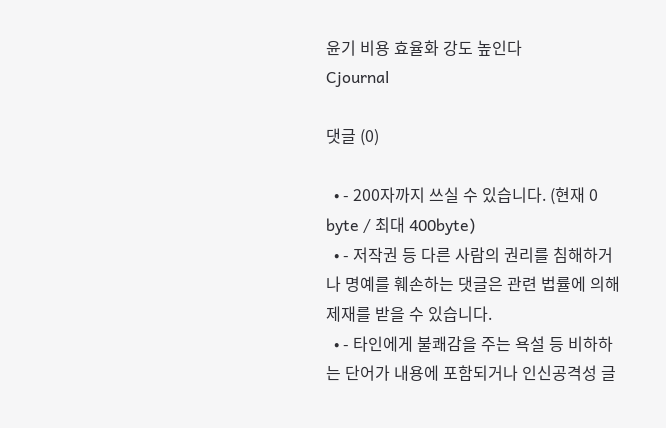윤기 비용 효율화 강도 높인다
Cjournal

댓글 (0)

  • - 200자까지 쓰실 수 있습니다. (현재 0 byte / 최대 400byte)
  • - 저작권 등 다른 사람의 권리를 침해하거나 명예를 훼손하는 댓글은 관련 법률에 의해 제재를 받을 수 있습니다.
  • - 타인에게 불쾌감을 주는 욕설 등 비하하는 단어가 내용에 포함되거나 인신공격성 글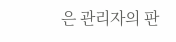은 관리자의 판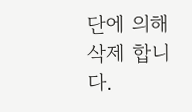단에 의해 삭제 합니다.